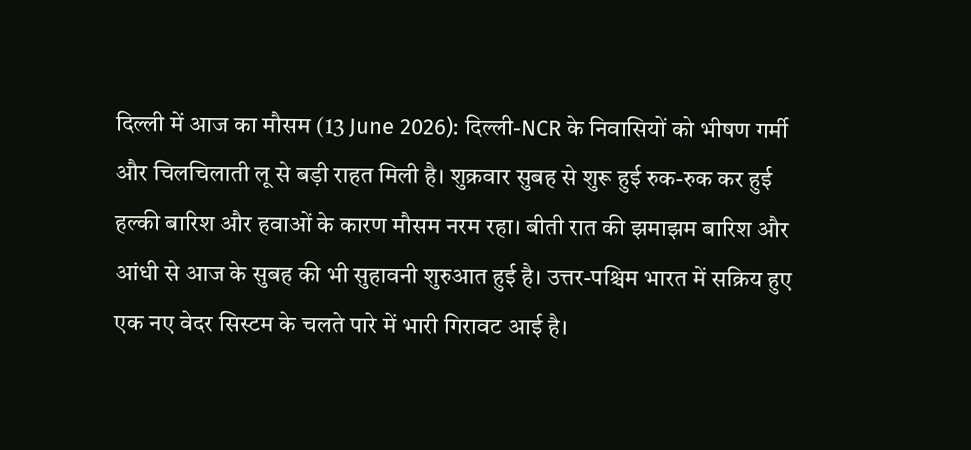दिल्ली में आज का मौसम (13 June 2026): दिल्ली-NCR के निवासियों को भीषण गर्मी और चिलचिलाती लू से बड़ी राहत मिली है। शुक्रवार सुबह से शुरू हुई रुक-रुक कर हुई हल्की बारिश और हवाओं के कारण मौसम नरम रहा। बीती रात की झमाझम बारिश और आंधी से आज के सुबह की भी सुहावनी शुरुआत हुई है। उत्तर-पश्चिम भारत में सक्रिय हुए एक नए वेदर सिस्टम के चलते पारे में भारी गिरावट आई है।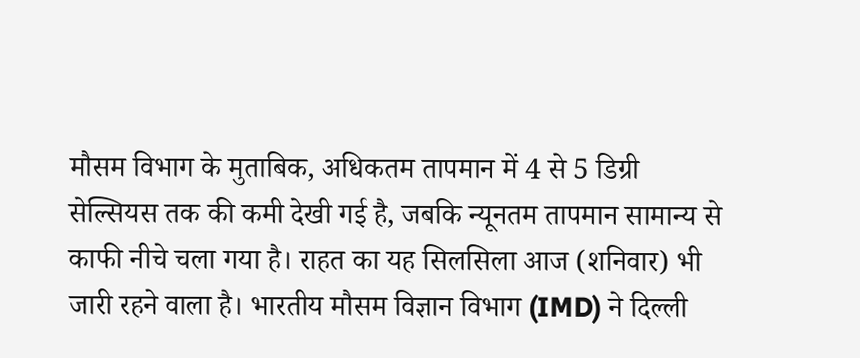मौसम विभाग के मुताबिक, अधिकतम तापमान में 4 से 5 डिग्री सेल्सियस तक की कमी देखी गई है, जबकि न्यूनतम तापमान सामान्य से काफी नीचे चला गया है। राहत का यह सिलसिला आज (शनिवार) भी जारी रहने वाला है। भारतीय मौसम विज्ञान विभाग (IMD) ने दिल्ली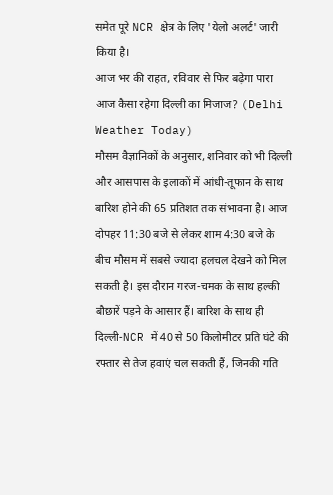समेत पूरे NCR क्षेत्र के लिए 'येलो अलर्ट' जारी किया है।
आज भर की राहत, रविवार से फिर बढ़ेगा पारा
आज कैसा रहेगा दिल्ली का मिजाज? (Delhi Weather Today)
मौसम वैज्ञानिकों के अनुसार, शनिवार को भी दिल्ली और आसपास के इलाकों में आंधी-तूफान के साथ बारिश होने की 65 प्रतिशत तक संभावना है। आज दोपहर 11:30 बजे से लेकर शाम 4:30 बजे के बीच मौसम में सबसे ज्यादा हलचल देखने को मिल सकती है। इस दौरान गरज-चमक के साथ हल्की बौछारें पड़ने के आसार हैं। बारिश के साथ ही दिल्ली-NCR में 40 से 50 किलोमीटर प्रति घंटे की रफ्तार से तेज हवाएं चल सकती हैं, जिनकी गति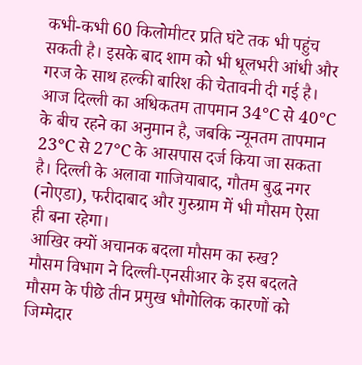कभी-कभी 60 किलोमीटर प्रति घंटे तक भी पहुंच सकती है। इसके बाद शाम को भी धूलभरी आंधी और गरज के साथ हल्की बारिश की चेतावनी दी गई है।
आज दिल्ली का अधिकतम तापमान 34°C से 40°C के बीच रहने का अनुमान है, जबकि न्यूनतम तापमान 23°C से 27°C के आसपास दर्ज किया जा सकता है। दिल्ली के अलावा गाजियाबाद, गौतम बुद्ध नगर (नोएडा), फरीदाबाद और गुरुग्राम में भी मौसम ऐसा ही बना रहेगा।
आखिर क्यों अचानक बदला मौसम का रुख?
मौसम विभाग ने दिल्ली-एनसीआर के इस बदलते मौसम के पीछे तीन प्रमुख भौगोलिक कारणों को जिम्मेदार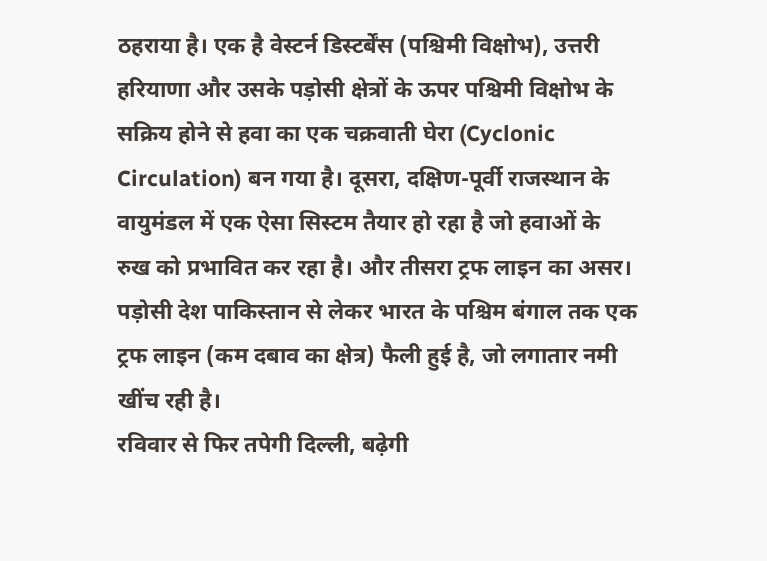ठहराया है। एक है वेस्टर्न डिस्टर्बेंस (पश्चिमी विक्षोभ), उत्तरी हरियाणा और उसके पड़ोसी क्षेत्रों के ऊपर पश्चिमी विक्षोभ के सक्रिय होने से हवा का एक चक्रवाती घेरा (Cyclonic Circulation) बन गया है। दूसरा, दक्षिण-पूर्वी राजस्थान के वायुमंडल में एक ऐसा सिस्टम तैयार हो रहा है जो हवाओं के रुख को प्रभावित कर रहा है। और तीसरा ट्रफ लाइन का असर। पड़ोसी देश पाकिस्तान से लेकर भारत के पश्चिम बंगाल तक एक ट्रफ लाइन (कम दबाव का क्षेत्र) फैली हुई है, जो लगातार नमी खींच रही है।
रविवार से फिर तपेगी दिल्ली, बढ़ेगी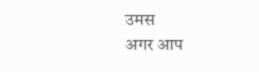उमस
अगर आप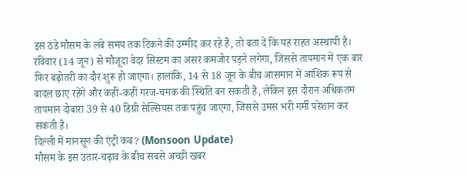इस ठंडे मौसम के लंबे समय तक टिकने की उम्मीद कर रहे हैं, तो बता दें कि यह राहत अस्थायी है। रविवार (14 जून) से मौजूदा वेदर सिस्टम का असर कमजोर पड़ने लगेगा, जिससे तापमान में एक बार फिर बढ़ोतरी का दौर शुरू हो जाएगा। हालांकि, 14 से 18 जून के बीच आसमान में आंशिक रूप से बादल छाए रहेंगे और कहीं-कहीं गरज-चमक की स्थिति बन सकती है, लेकिन इस दौरान अधिकतम तापमान दोबारा 39 से 40 डिग्री सेल्सियस तक पहुंच जाएगा, जिससे उमस भरी गर्मी परेशान कर सकती है।
दिल्ली में मानसून की एंट्री कब? (Monsoon Update)
मौसम के इस उतार-चढ़ाव के बीच सबसे अच्छी खबर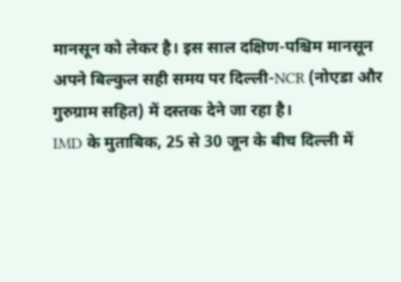मानसून को लेकर है। इस साल दक्षिण-पश्चिम मानसून अपने बिल्कुल सही समय पर दिल्ली-NCR (नोएडा और गुरुग्राम सहित) में दस्तक देने जा रहा है।
IMD के मुताबिक, 25 से 30 जून के बीच दिल्ली में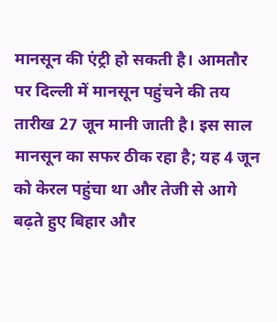मानसून की एंट्री हो सकती है। आमतौर पर दिल्ली में मानसून पहुंचने की तय तारीख 27 जून मानी जाती है। इस साल मानसून का सफर ठीक रहा है; यह 4 जून को केरल पहुंचा था और तेजी से आगे बढ़ते हुए बिहार और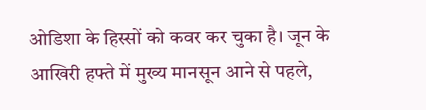ओडिशा के हिस्सों को कवर कर चुका है। जून के आखिरी हफ्ते में मुख्य मानसून आने से पहले,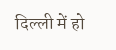दिल्ली में हो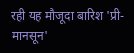रही यह मौजूदा बारिश 'प्री-मानसून'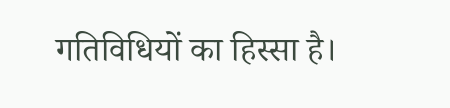गतिविधियों का हिस्सा है।